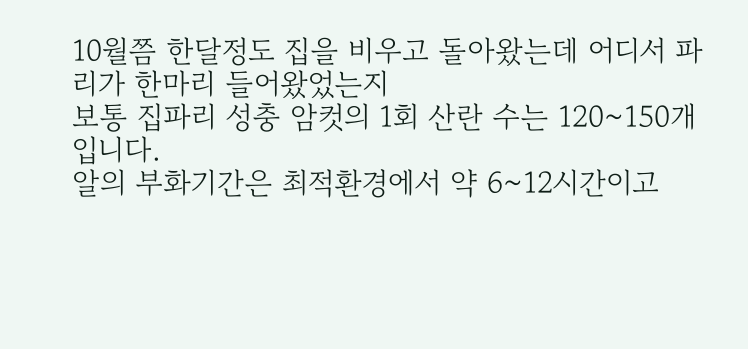10월쯤 한달정도 집을 비우고 돌아왔는데 어디서 파리가 한마리 들어왔었는지
보통 집파리 성충 암컷의 1회 산란 수는 120~150개입니다.
알의 부화기간은 최적환경에서 약 6~12시간이고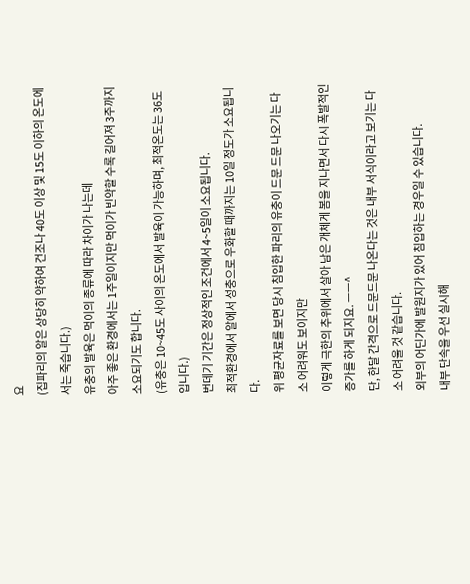요
(집파리의 알은 상당히 약하여 건조나 40도 이상 및 15도 이하의 온도에서는 죽습니다.)
유충의 발육은 먹이의 종류에 따라 차이가 나는데
아주 좋은 환경에서는 1주일이지만 먹이가 빈약할 수록 길어져 3주까지 소요되기도 합니다.
(유충은 10~45도 사이의 온도에서 발육이 가능하며, 최적온도는 36도입니다.)
번데기 기간은 정상적인 조건에서 4~5일이 소요됩니다.
최적환경에서 알에서 성충으로 우화할 때까지는 10일 정도가 소요됩니다.
위 평균자료를 보면 당시 침입한 파리의 유충이 드문 드문 나오기는 다소 어려워도 보이지만
이렇게 극한의 추위에서 살아 남은 개체게 봄을 지나면서 다시 폭발적인 증가를 하게 되지요. ㅡㅡ^
단, 한달 간격으로 드문드문 나온다는 것은 내부 서식이라고 보기는 다소 어려울 것 같습니다.
외부의 어딘가에 발원지가 있어 침입하는 경우일 수 있습니다.
내부 단속을 우선 실시해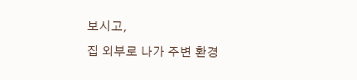보시고,
집 외부로 나가 주변 환경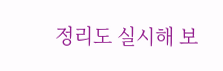정리도 실시해 보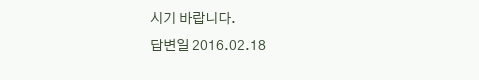시기 바랍니다.
답변일 2016.02.18